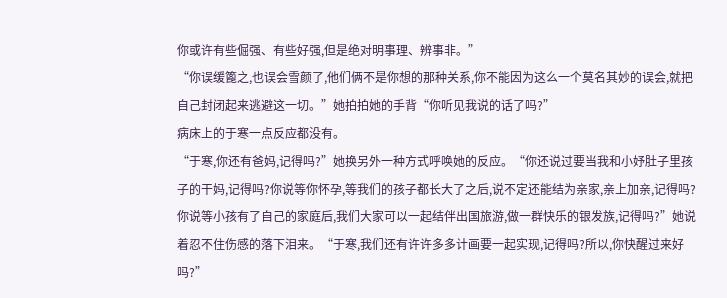你或许有些倔强、有些好强,但是绝对明事理、辨事非。”
“你误缓篦之,也误会雪颜了,他们俩不是你想的那种关系,你不能因为这么一个莫名其妙的误会,就把自己封闭起来逃避这一切。”她拍拍她的手背“你听见我说的话了吗?”
病床上的于寒一点反应都没有。
“于寒,你还有爸妈,记得吗?”她换另外一种方式呼唤她的反应。“你还说过要当我和小妤肚子里孩子的干妈,记得吗?你说等你怀孕,等我们的孩子都长大了之后,说不定还能结为亲家,亲上加亲,记得吗?你说等小孩有了自己的家庭后,我们大家可以一起结伴出国旅游,做一群快乐的银发族,记得吗?”她说着忍不住伤感的落下泪来。“于寒,我们还有许许多多计画要一起实现,记得吗?所以,你快醒过来好吗?”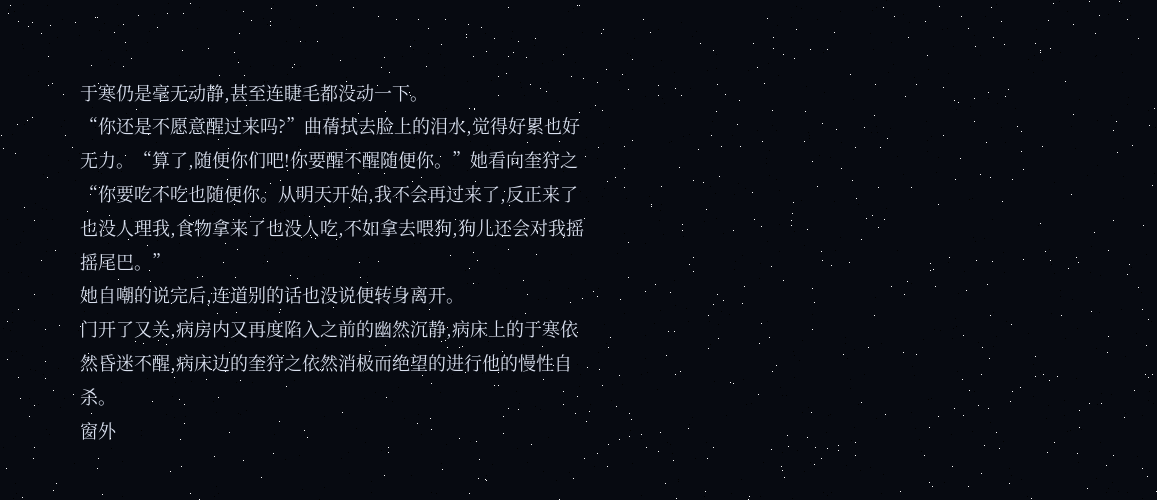于寒仍是毫无动静,甚至连睫毛都没动一下。
“你还是不愿意醒过来吗?”曲蒨拭去脸上的泪水,觉得好累也好无力。“算了,随便你们吧!你要醒不醒随便你。”她看向奎狩之“你要吃不吃也随便你。从明天开始,我不会再过来了,反正来了也没人理我,食物拿来了也没人吃,不如拿去喂狗,狗儿还会对我摇摇尾巴。”
她自嘲的说完后,连道别的话也没说便转身离开。
门开了又关,病房内又再度陷入之前的幽然沉静,病床上的于寒依然昏迷不醒,病床边的奎狩之依然消极而绝望的进行他的慢性自杀。
窗外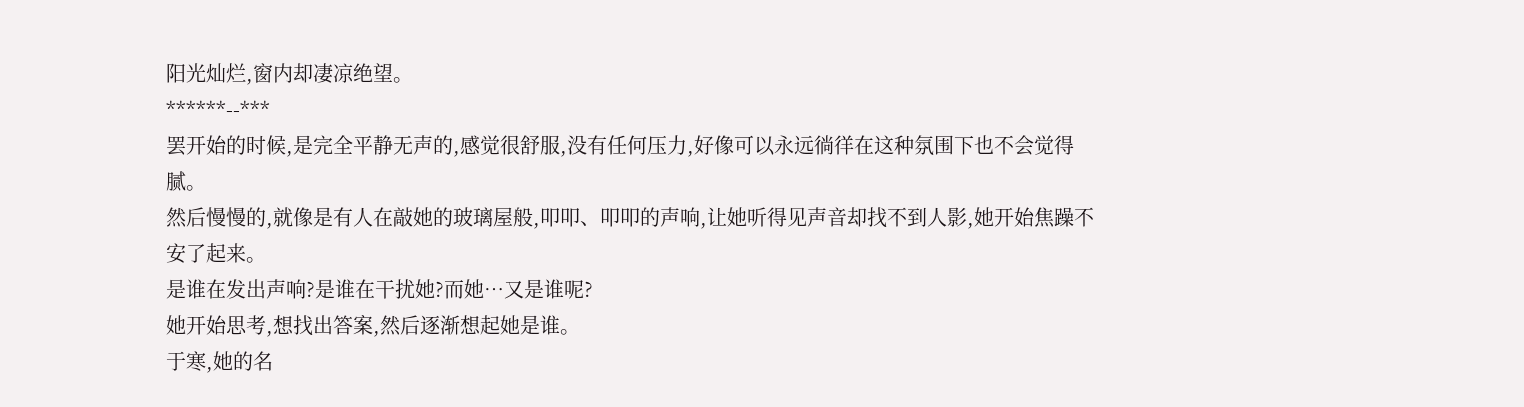阳光灿烂,窗内却凄凉绝望。
******--***
罢开始的时候,是完全平静无声的,感觉很舒服,没有任何压力,好像可以永远徜徉在这种氛围下也不会觉得腻。
然后慢慢的,就像是有人在敲她的玻璃屋般,叩叩、叩叩的声响,让她听得见声音却找不到人影,她开始焦躁不安了起来。
是谁在发出声响?是谁在干扰她?而她…又是谁呢?
她开始思考,想找出答案,然后逐渐想起她是谁。
于寒,她的名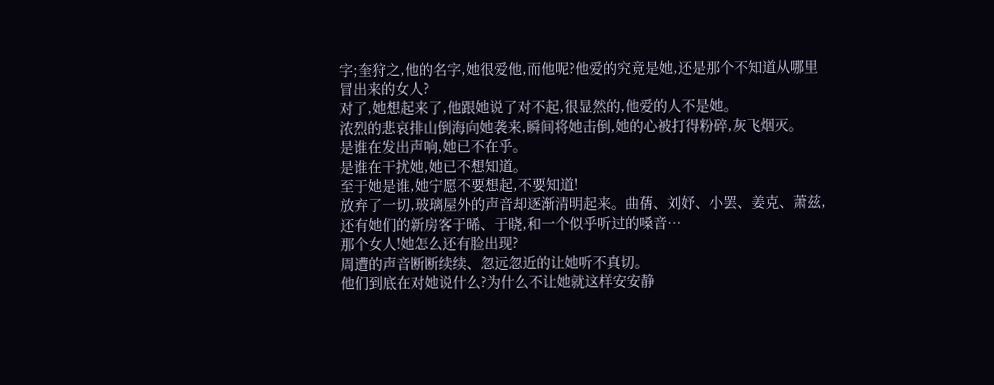字;奎狩之,他的名字,她很爱他,而他呢?他爱的究竟是她,还是那个不知道从哪里冒出来的女人?
对了,她想起来了,他跟她说了对不起,很显然的,他爱的人不是她。
浓烈的悲哀排山倒海向她袭来,瞬间将她击倒,她的心被打得粉碎,灰飞烟灭。
是谁在发出声响,她已不在乎。
是谁在干扰她,她已不想知道。
至于她是谁,她宁愿不要想起,不要知道!
放弃了一切,玻璃屋外的声音却逐渐清明起来。曲蒨、刘妤、小罢、姜克、萧兹,还有她们的新房客于晞、于晓,和一个似乎听过的嗓音…
那个女人!她怎么还有脸出现?
周遭的声音断断续续、忽远忽近的让她听不真切。
他们到底在对她说什么?为什么不让她就这样安安静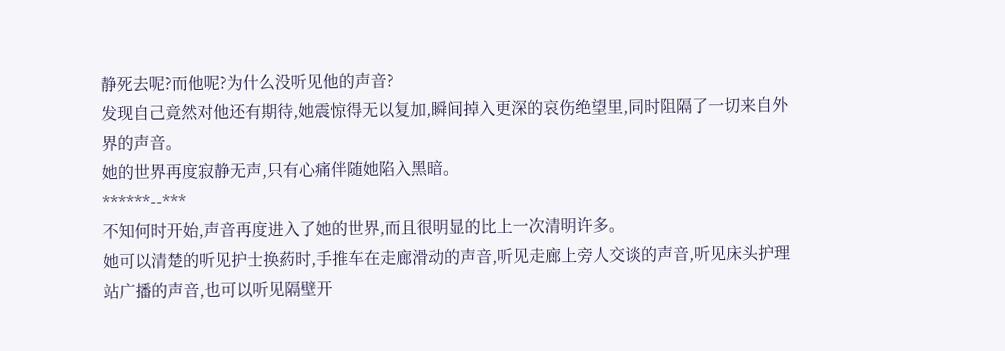静死去呢?而他呢?为什么没听见他的声音?
发现自己竟然对他还有期待,她震惊得无以复加,瞬间掉入更深的哀伤绝望里,同时阻隔了一切来自外界的声音。
她的世界再度寂静无声,只有心痛伴随她陷入黑暗。
******--***
不知何时开始,声音再度进入了她的世界,而且很明显的比上一次清明许多。
她可以清楚的听见护士换葯时,手推车在走廊滑动的声音,听见走廊上旁人交谈的声音,听见床头护理站广播的声音,也可以听见隔壁开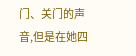门、关门的声音,但是在她四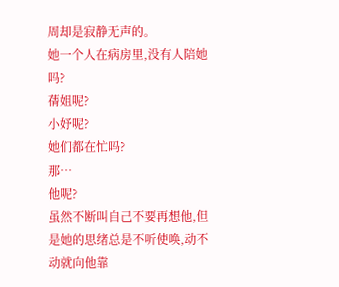周却是寂静无声的。
她一个人在病房里,没有人陪她吗?
蒨姐呢?
小妤呢?
她们都在忙吗?
那…
他呢?
虽然不断叫自己不要再想他,但是她的思绪总是不听使唤,动不动就向他靠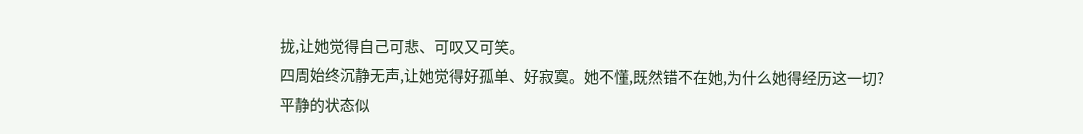拢,让她觉得自己可悲、可叹又可笑。
四周始终沉静无声,让她觉得好孤单、好寂寞。她不懂,既然错不在她,为什么她得经历这一切?
平静的状态似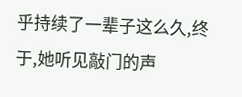乎持续了一辈子这么久,终于,她听见敲门的声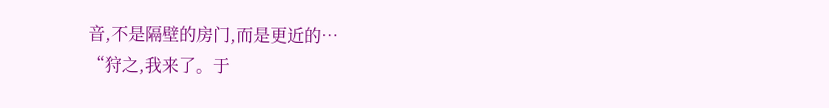音,不是隔壁的房门,而是更近的…
“狩之,我来了。于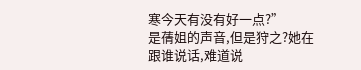寒今天有没有好一点?”
是蒨姐的声音,但是狩之?她在跟谁说话,难道说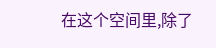在这个空间里,除了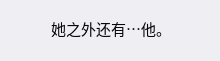她之外还有…他。